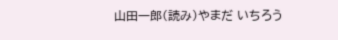山田一郎(読み)やまだ いちろう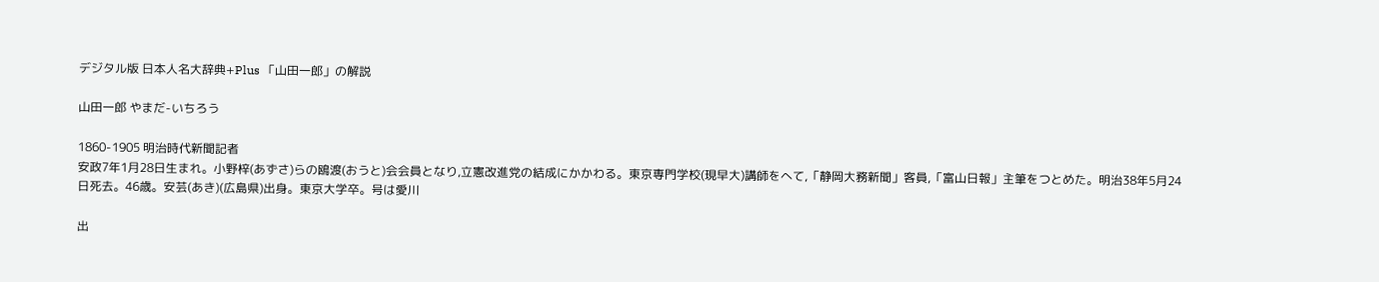デジタル版 日本人名大辞典+Plus 「山田一郎」の解説

山田一郎 やまだ-いちろう

1860-1905 明治時代新聞記者
安政7年1月28日生まれ。小野梓(あずさ)らの鴎渡(おうと)会会員となり,立憲改進党の結成にかかわる。東京専門学校(現早大)講師をへて,「静岡大務新聞」客員,「富山日報」主筆をつとめた。明治38年5月24日死去。46歳。安芸(あき)(広島県)出身。東京大学卒。号は愛川

出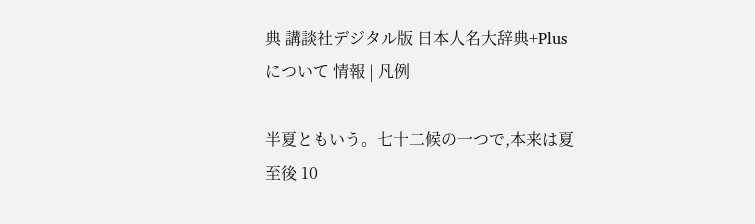典 講談社デジタル版 日本人名大辞典+Plusについて 情報 | 凡例

半夏ともいう。七十二候の一つで,本来は夏至後 10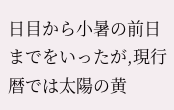日目から小暑の前日までをいったが,現行暦では太陽の黄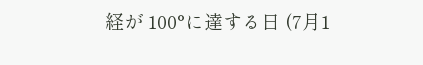経が 100°に達する日 (7月1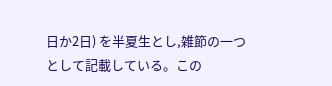日か2日) を半夏生とし,雑節の一つとして記載している。この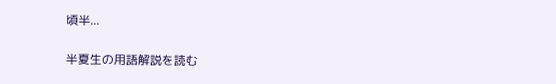頃半...

半夏生の用語解説を読む